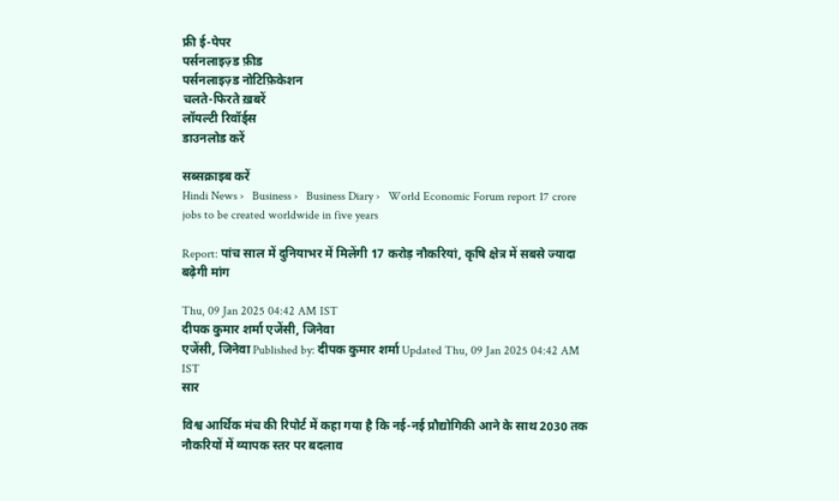फ्री ई-पेपर
पर्सनलाइज़्ड फ़ीड
पर्सनलाइज़्ड नोटिफ़िकेशन
चलते-फिरते ख़बरें
लॉयल्टी रिवॉर्ड्स
डाउनलोड करें

सब्सक्राइब करें
Hindi News ›   Business ›   Business Diary ›   World Economic Forum report 17 crore jobs to be created worldwide in five years

Report: पांच साल में दुनियाभर में मिलेंगी 17 करोड़ नौकरियां, कृषि क्षेत्र में सबसे ज्यादा बढ़ेगी मांग

Thu, 09 Jan 2025 04:42 AM IST
दीपक कुमार शर्मा एजेंसी, जिनेवा
एजेंसी, जिनेवा Published by: दीपक कुमार शर्मा Updated Thu, 09 Jan 2025 04:42 AM IST
सार

विश्व आर्थिक मंच की रिपोर्ट में कहा गया है कि नई-नई प्रौद्योगिकी आने के साथ 2030 तक नौकरियों में व्यापक स्तर पर बदलाव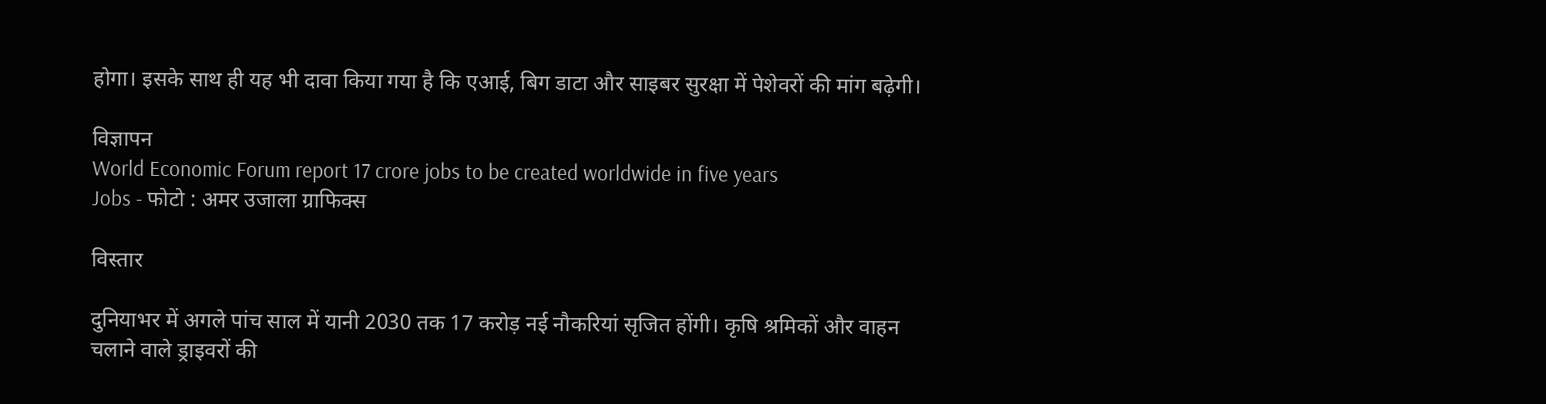होगा। इसके साथ ही यह भी दावा किया गया है कि एआई, बिग डाटा और साइबर सुरक्षा में पेशेवरों की मांग बढ़ेगी।

विज्ञापन
World Economic Forum report 17 crore jobs to be created worldwide in five years
Jobs - फोटो : अमर उजाला ग्राफिक्स

विस्तार

दुनियाभर में अगले पांच साल में यानी 2030 तक 17 करोड़ नई नौकरियां सृजित होंगी। कृषि श्रमिकों और वाहन चलाने वाले ड्राइवरों की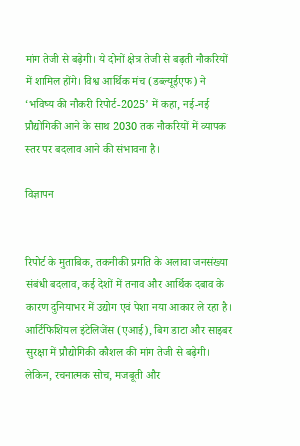मांग तेजी से बढ़ेगी। ये दोनों क्षेत्र तेजी से बढ़ती नौकरियों में शामिल होंगे। विश्व आर्थिक मंच (डब्ल्यूईएफ) ने ‘भविष्य की नौकरी रिपोर्ट-2025’ में कहा, नई-नई प्रौद्योगिकी आने के साथ 2030 तक नौकरियों में व्यापक स्तर पर बदलाव आने की संभावना है।

विज्ञापन


रिपोर्ट के मुताबिक, तकनीकी प्रगति के अलावा जनसंख्या संबंधी बदलाव, कई देशों में तनाव और आर्थिक दबाव के कारण दुनियाभर में उद्योग एवं पेशा नया आकार ले रहा है। आर्टिफिशियल इंटेलिजेंस (एआई), बिग डाटा और साइबर सुरक्षा में प्रौद्योगिकी कौशल की मांग तेजी से बढ़ेगी। लेकिन, रचनात्मक सोच, मजबूती और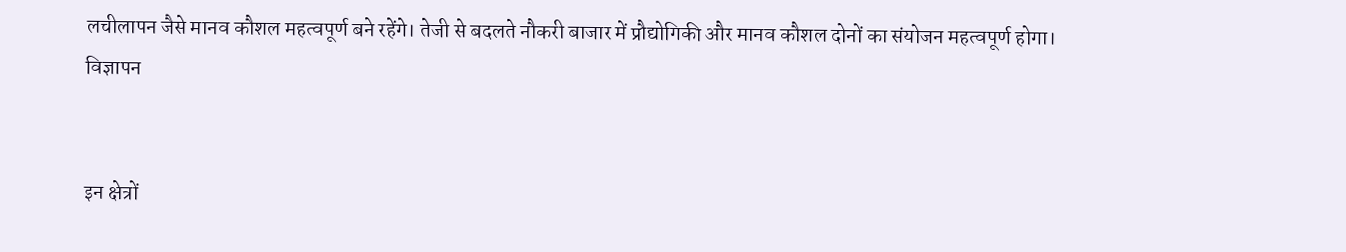लचीलापन जैसे मानव कौशल महत्वपूर्ण बने रहेंगे। तेजी से बदलते नौकरी बाजार में प्रौद्योगिकी और मानव कौशल दोनों का संयोजन महत्वपूर्ण होगा।
विज्ञापन


इन क्षेत्रों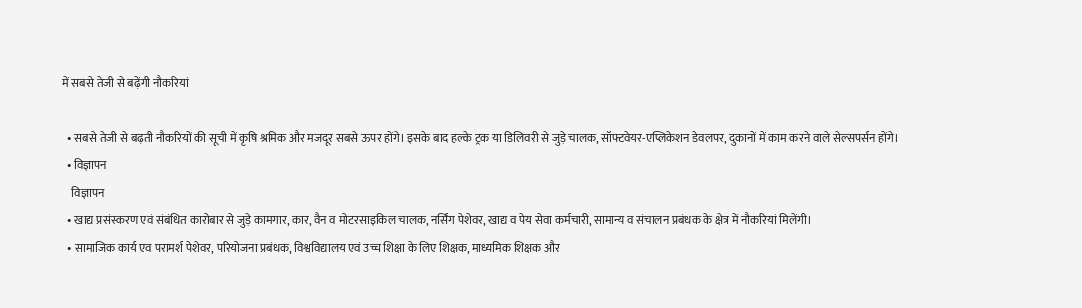में सबसे तेजी से बढ़ेंगी नौकरियां

  • सबसे तेजी से बढ़ती नौकरियों की सूची में कृषि श्रमिक और मजदूर सबसे ऊपर होंगे। इसके बाद हल्के ट्रक या डिलिवरी से जुड़े चालक, सॉफ्टवेयर-एप्लिकेशन डेवलपर, दुकानों में काम करने वाले सेल्सपर्सन होंगे।
  • विज्ञापन
    विज्ञापन
  • खाद्य प्रसंस्करण एवं संबंधित कारोबार से जुड़े कामगार, कार, वैन व मोटरसाइकिल चालक, नर्सिंग पेशेवर, खाद्य व पेय सेवा कर्मचारी, सामान्य व संचालन प्रबंधक के क्षेत्र में नौकरियां मिलेंगी।
  • सामाजिक कार्य एव परामर्श पेशेवर, परियोजना प्रबंधक, विश्वविद्यालय एवं उच्च शिक्षा के लिए शिक्षक, माध्यमिक शिक्षक और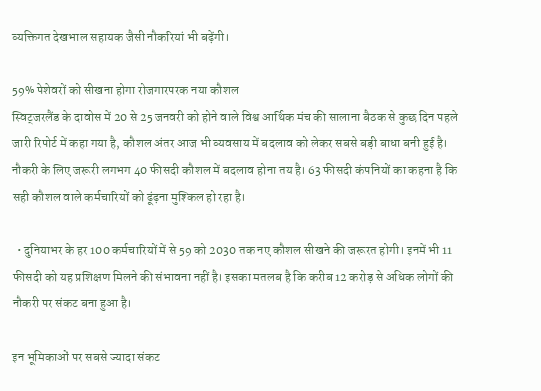व्यक्तिगत देखभाल सहायक जैसी नौकरियां भी बढ़ेंगी।

59% पेशेवरों को सीखना होगा रोजगारपरक नया कौशल
स्विट्जरलैंड के दावोस में 20 से 25 जनवरी को होने वाले विश्व आर्थिक मंच की सालाना बैठक से कुछ दिन पहले जारी रिपोर्ट में कहा गया है, कौशल अंतर आज भी व्यवसाय में बदलाव को लेकर सबसे बड़ी बाधा बनी हुई है। नौकरी के लिए जरूरी लगभग 40 फीसदी कौशल में बदलाव होना तय है। 63 फीसदी कंपनियों का कहना है कि सही कौशल वाले कर्मचारियों को ढूंढ़ना मुश्किल हो रहा है।

  • दुनियाभर के हर 100 कर्मचारियों में से 59 को 2030 तक नए कौशल सीखने की जरूरत होगी। इनमें भी 11 फीसदी को यह प्रशिक्षण मिलने की संभावना नहीं है। इसका मतलब है कि करीब 12 करोड़ से अधिक लोगों की नौकरी पर संकट बना हुआ है।

इन भूमिकाओं पर सबसे ज्यादा संकट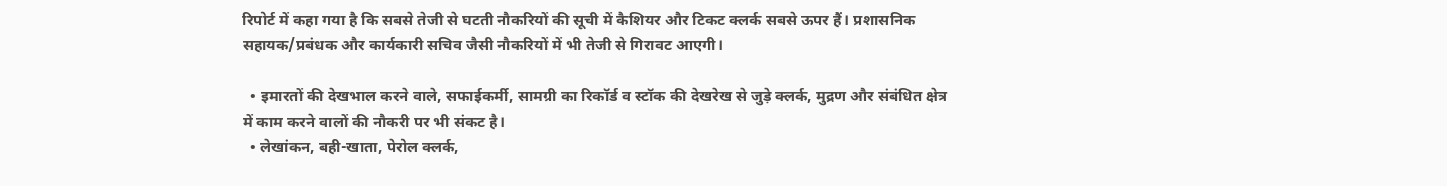रिपोर्ट में कहा गया है कि सबसे तेजी से घटती नौकरियों की सूची में कैशियर और टिकट क्लर्क सबसे ऊपर हैं। प्रशासनिक सहायक/प्रबंधक और कार्यकारी सचिव जैसी नौकरियों में भी तेजी से गिरावट आएगी।

  • इमारतों की देखभाल करने वाले, सफाईकर्मी, सामग्री का रिकॉर्ड व स्टॉक की देखरेख से जुड़े क्लर्क, मुद्रण और संबंधित क्षेत्र में काम करने वालों की नौकरी पर भी संकट है।
  • लेखांकन, बही-खाता, पेरोल क्लर्क,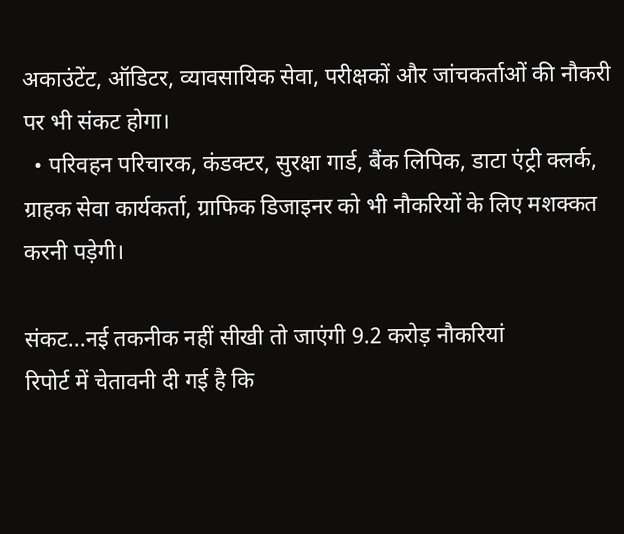अकाउंटेंट, ऑडिटर, व्यावसायिक सेवा, परीक्षकों और जांचकर्ताओं की नौकरी पर भी संकट होगा।
  • परिवहन परिचारक, कंडक्टर, सुरक्षा गार्ड, बैंक लिपिक, डाटा एंट्री क्लर्क, ग्राहक सेवा कार्यकर्ता, ग्राफिक डिजाइनर को भी नौकरियों के लिए मशक्कत करनी पड़ेगी।

संकट...नई तकनीक नहीं सीखी तो जाएंगी 9.2 करोड़ नौकरियां
रिपोर्ट में चेतावनी दी गई है कि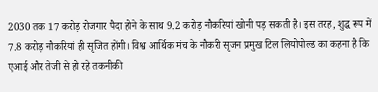2030 तक 17 करोड़ रोजगार पैदा होने के साथ 9.2 करोड़ नौकरियां खोनी पड़ सकती है। इस तरह, शुद्ध रूप में 7.8 करोड़ नौकरियां ही सृजित होंगी। विश्व आर्थिक मंच के नौकरी सृजन प्रमुख टिल लियोपोल्ड का कहना है कि एआई और तेजी से हो रहे तकनीकी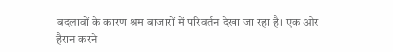बदलावों के कारण श्रम बाजारों में परिवर्तन देखा जा रहा है। एक ओर हैरान करने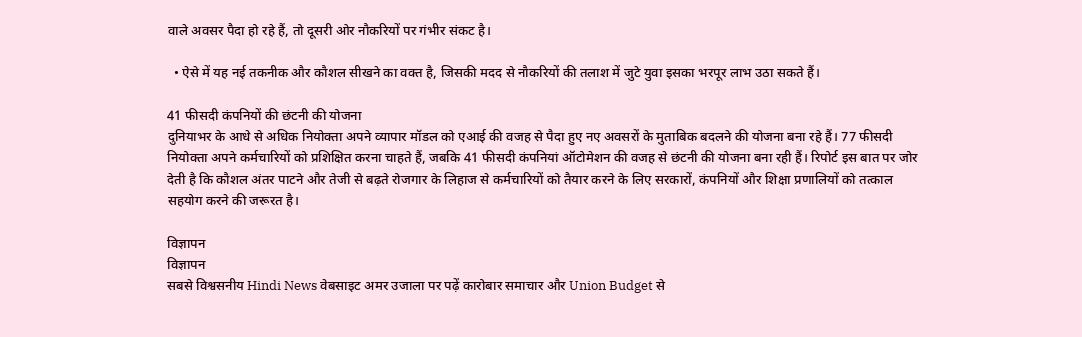वाले अवसर पैदा हो रहे हैं, तो दूसरी ओर नौकरियों पर गंभीर संकट है।

  • ऐसे में यह नई तकनीक और कौशल सीखने का वक्त है, जिसकी मदद से नौकरियों की तलाश में जुटे युवा इसका भरपूर लाभ उठा सकते हैं।

41 फीसदी कंपनियों की छंटनी की योजना
दुनियाभर के आधे से अधिक नियोक्ता अपने व्यापार मॉडल को एआई की वजह से पैदा हुए नए अवसरों के मुताबिक बदलने की योजना बना रहे हैं। 77 फीसदी नियोक्ता अपने कर्मचारियों को प्रशिक्षित करना चाहते हैं, जबकि 41 फीसदी कंपनियां ऑटोमेशन की वजह से छंटनी की योजना बना रही हैं। रिपोर्ट इस बात पर जोर देती है कि कौशल अंतर पाटने और तेजी से बढ़ते रोजगार के लिहाज से कर्मचारियों को तैयार करने के लिए सरकारों, कंपनियों और शिक्षा प्रणालियों को तत्काल सहयोग करने की जरूरत है।

विज्ञापन
विज्ञापन
सबसे विश्वसनीय Hindi News वेबसाइट अमर उजाला पर पढ़ें कारोबार समाचार और Union Budget से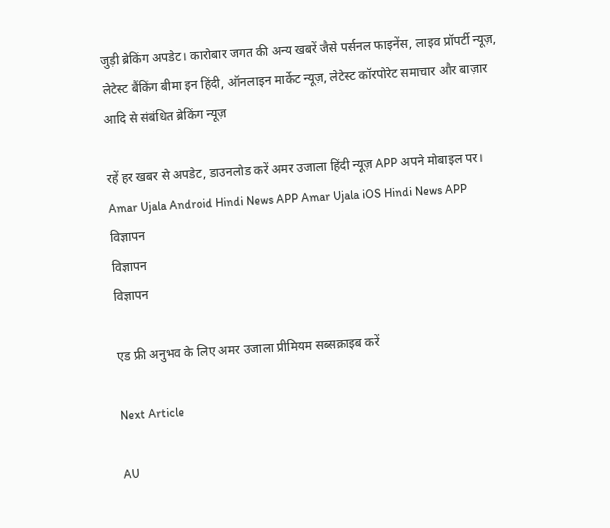जुड़ी ब्रेकिंग अपडेट। कारोबार जगत की अन्य खबरें जैसे पर्सनल फाइनेंस, लाइव प्रॉपर्टी न्यूज़, लेटेस्ट बैंकिंग बीमा इन हिंदी, ऑनलाइन मार्केट न्यूज़, लेटेस्ट कॉरपोरेट समाचार और बाज़ार आदि से संबंधित ब्रेकिंग न्यूज़

रहें हर खबर से अपडेट, डाउनलोड करें अमर उजाला हिंदी न्यूज़ APP अपने मोबाइल पर।
Amar Ujala Android Hindi News APP Amar Ujala iOS Hindi News APP
विज्ञापन
विज्ञापन
विज्ञापन

एड फ्री अनुभव के लिए अमर उजाला प्रीमियम सब्सक्राइब करें

Next Article

AU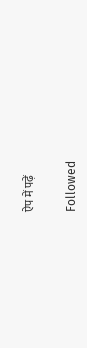ऐप में पढ़ें

Followed